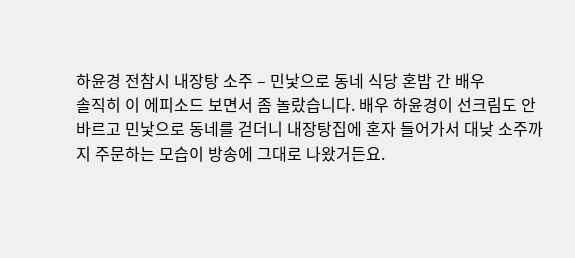하윤경 전참시 내장탕 소주 – 민낯으로 동네 식당 혼밥 간 배우
솔직히 이 에피소드 보면서 좀 놀랐습니다. 배우 하윤경이 선크림도 안 바르고 민낯으로 동네를 걷더니 내장탕집에 혼자 들어가서 대낮 소주까지 주문하는 모습이 방송에 그대로 나왔거든요.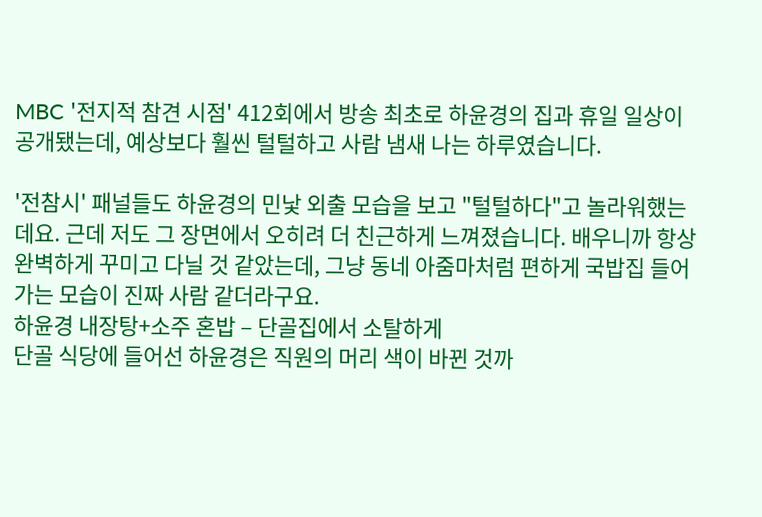MBC '전지적 참견 시점' 412회에서 방송 최초로 하윤경의 집과 휴일 일상이 공개됐는데, 예상보다 훨씬 털털하고 사람 냄새 나는 하루였습니다.

'전참시' 패널들도 하윤경의 민낯 외출 모습을 보고 "털털하다"고 놀라워했는데요. 근데 저도 그 장면에서 오히려 더 친근하게 느껴졌습니다. 배우니까 항상 완벽하게 꾸미고 다닐 것 같았는데, 그냥 동네 아줌마처럼 편하게 국밥집 들어가는 모습이 진짜 사람 같더라구요.
하윤경 내장탕+소주 혼밥 – 단골집에서 소탈하게
단골 식당에 들어선 하윤경은 직원의 머리 색이 바뀐 것까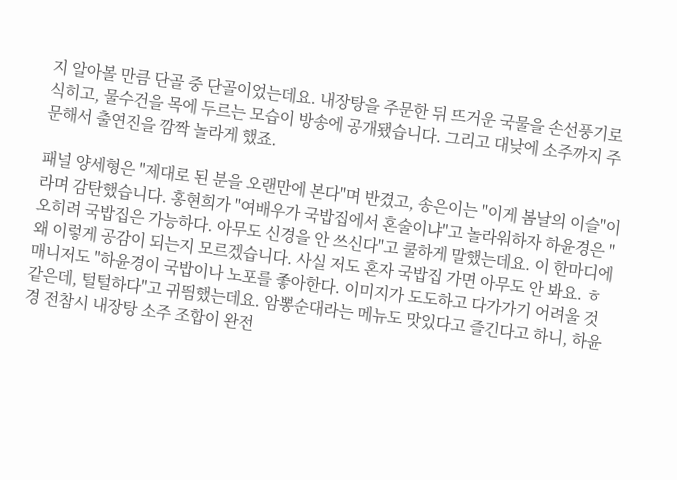지 알아볼 만큼 단골 중 단골이었는데요. 내장탕을 주문한 뒤 뜨거운 국물을 손선풍기로 식히고, 물수건을 목에 두르는 모습이 방송에 공개됐습니다. 그리고 대낮에 소주까지 주문해서 출연진을 깜짝 놀라게 했죠.

패널 양세형은 "제대로 된 분을 오랜만에 본다"며 반겼고, 송은이는 "이게 봄날의 이슬"이라며 감탄했습니다. 홍현희가 "여배우가 국밥집에서 혼술이냐"고 놀라워하자 하윤경은 "오히려 국밥집은 가능하다. 아무도 신경을 안 쓰신다"고 쿨하게 말했는데요. 이 한마디에 왜 이렇게 공감이 되는지 모르겠습니다. 사실 저도 혼자 국밥집 가면 아무도 안 봐요. ㅎ
매니저도 "하윤경이 국밥이나 노포를 좋아한다. 이미지가 도도하고 다가가기 어려울 것 같은데, 털털하다"고 귀띔했는데요. 암뽕순대라는 메뉴도 맛있다고 즐긴다고 하니, 하윤경 전참시 내장탕 소주 조합이 완전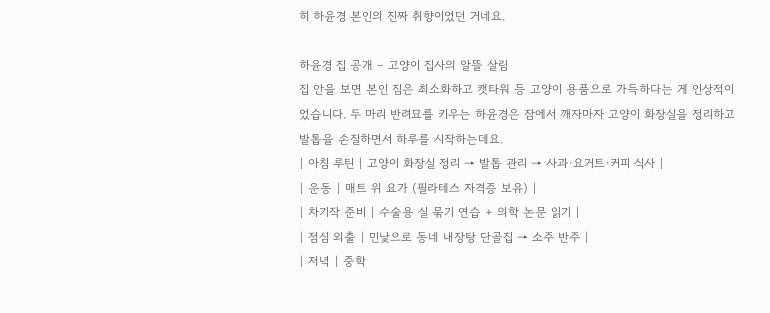히 하윤경 본인의 진짜 취향이었던 거네요.

하윤경 집 공개 – 고양이 집사의 알뜰 살림
집 안을 보면 본인 짐은 최소화하고 캣타워 등 고양이 용품으로 가득하다는 게 인상적이었습니다. 두 마리 반려묘를 키우는 하윤경은 잠에서 깨자마자 고양이 화장실을 정리하고 발톱을 손질하면서 하루를 시작하는데요.
| 아침 루틴 | 고양이 화장실 정리 → 발톱 관리 → 사과·요거트·커피 식사 |
| 운동 | 매트 위 요가 (필라테스 자격증 보유) |
| 차기작 준비 | 수술용 실 묶기 연습 + 의학 논문 읽기 |
| 점심 외출 | 민낯으로 동네 내장탕 단골집 → 소주 반주 |
| 저녁 | 중학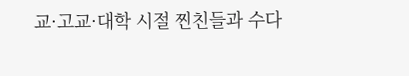교·고교·대학 시절 찐친들과 수다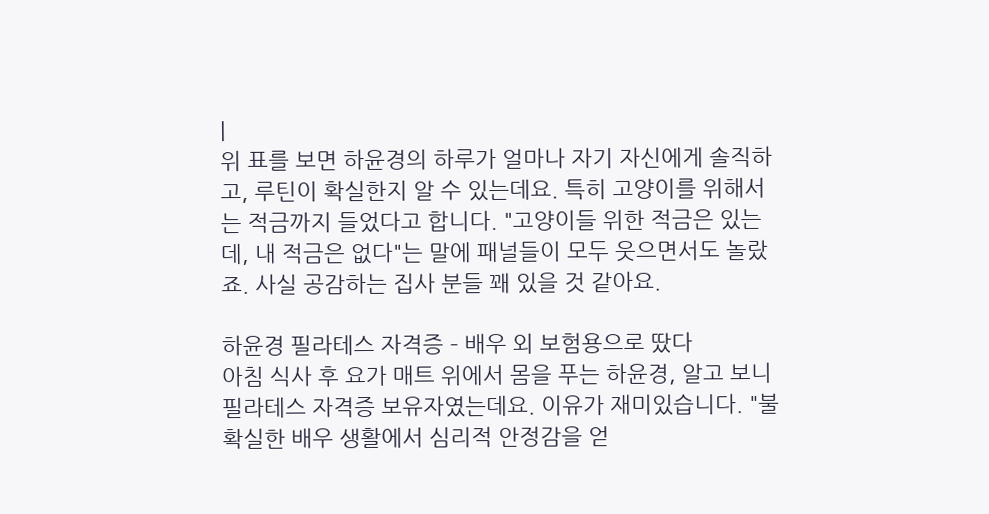|
위 표를 보면 하윤경의 하루가 얼마나 자기 자신에게 솔직하고, 루틴이 확실한지 알 수 있는데요. 특히 고양이를 위해서는 적금까지 들었다고 합니다. "고양이들 위한 적금은 있는데, 내 적금은 없다"는 말에 패널들이 모두 웃으면서도 놀랐죠. 사실 공감하는 집사 분들 꽤 있을 것 같아요.

하윤경 필라테스 자격증 – 배우 외 보험용으로 땄다
아침 식사 후 요가 매트 위에서 몸을 푸는 하윤경, 알고 보니 필라테스 자격증 보유자였는데요. 이유가 재미있습니다. "불확실한 배우 생활에서 심리적 안정감을 얻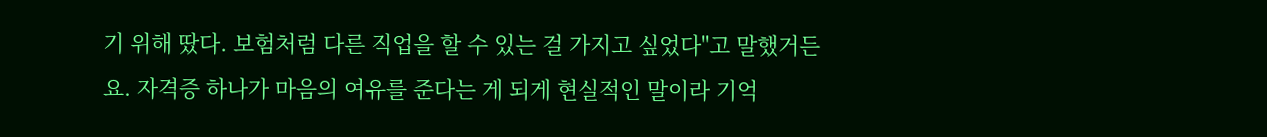기 위해 땄다. 보험처럼 다른 직업을 할 수 있는 걸 가지고 싶었다"고 말했거든요. 자격증 하나가 마음의 여유를 준다는 게 되게 현실적인 말이라 기억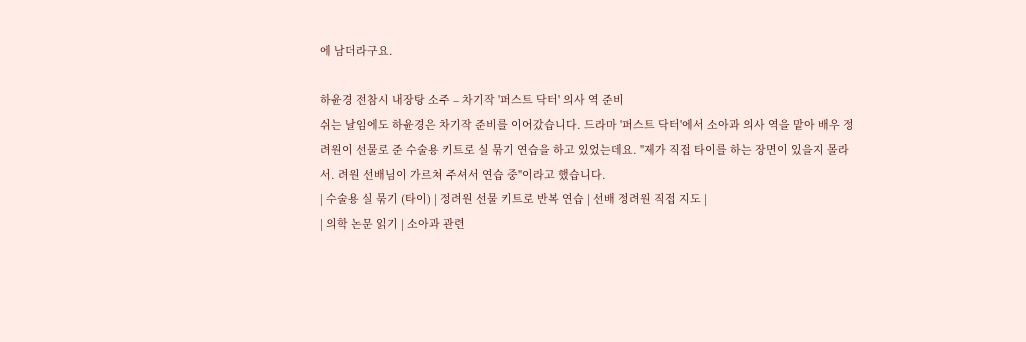에 남더라구요.

하윤경 전참시 내장탕 소주 – 차기작 '퍼스트 닥터' 의사 역 준비
쉬는 날임에도 하윤경은 차기작 준비를 이어갔습니다. 드라마 '퍼스트 닥터'에서 소아과 의사 역을 맡아 배우 정려원이 선물로 준 수술용 키트로 실 묶기 연습을 하고 있었는데요. "제가 직접 타이를 하는 장면이 있을지 몰라서. 려원 선배님이 가르쳐 주셔서 연습 중"이라고 했습니다.
| 수술용 실 묶기 (타이) | 정려원 선물 키트로 반복 연습 | 선배 정려원 직접 지도 |
| 의학 논문 읽기 | 소아과 관련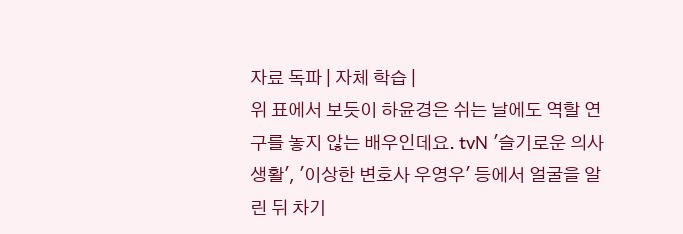자료 독파 | 자체 학습 |
위 표에서 보듯이 하윤경은 쉬는 날에도 역할 연구를 놓지 않는 배우인데요. tvN '슬기로운 의사생활', '이상한 변호사 우영우' 등에서 얼굴을 알린 뒤 차기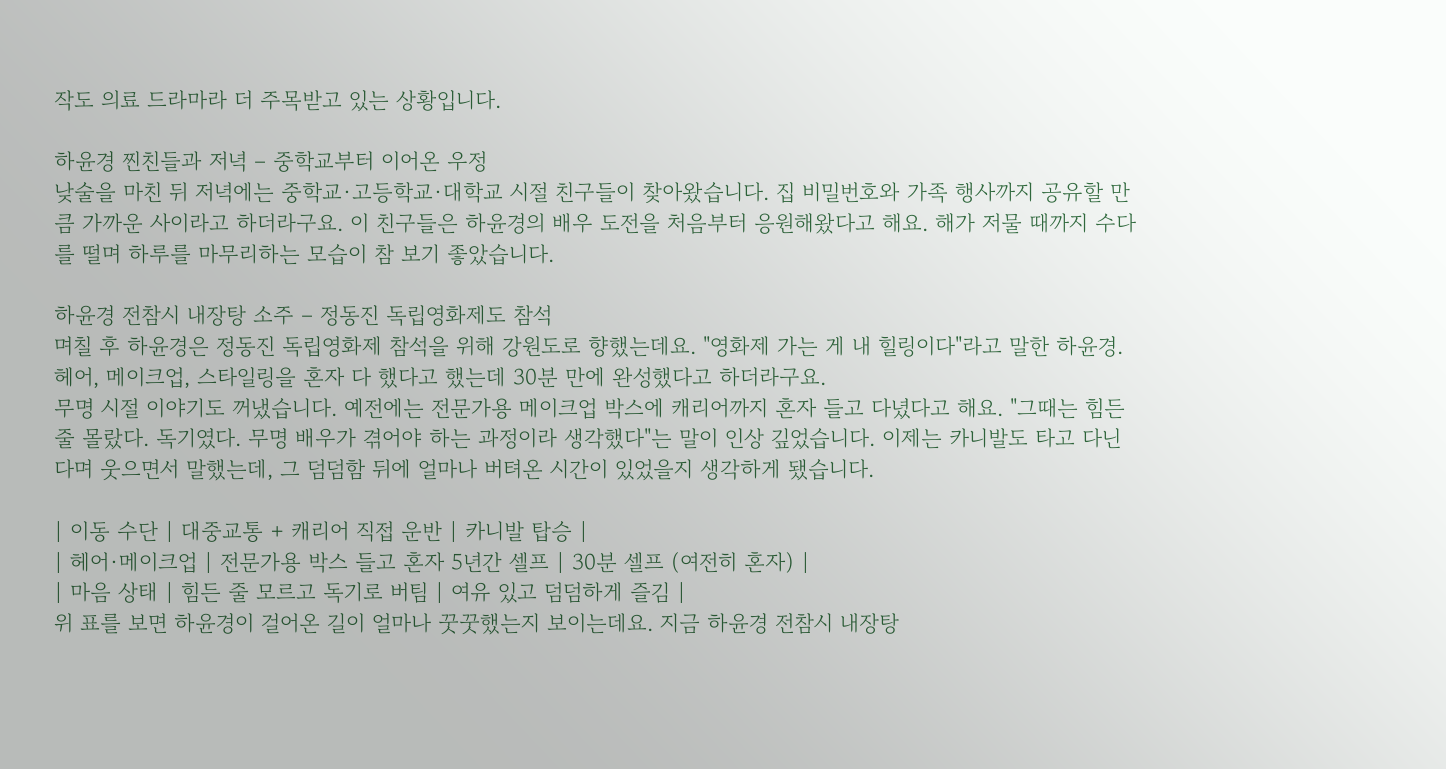작도 의료 드라마라 더 주목받고 있는 상황입니다.

하윤경 찐친들과 저녁 – 중학교부터 이어온 우정
낮술을 마친 뒤 저녁에는 중학교·고등학교·대학교 시절 친구들이 찾아왔습니다. 집 비밀번호와 가족 행사까지 공유할 만큼 가까운 사이라고 하더라구요. 이 친구들은 하윤경의 배우 도전을 처음부터 응원해왔다고 해요. 해가 저물 때까지 수다를 떨며 하루를 마무리하는 모습이 참 보기 좋았습니다.

하윤경 전참시 내장탕 소주 – 정동진 독립영화제도 참석
며칠 후 하윤경은 정동진 독립영화제 참석을 위해 강원도로 향했는데요. "영화제 가는 게 내 힐링이다"라고 말한 하윤경. 헤어, 메이크업, 스타일링을 혼자 다 했다고 했는데 30분 만에 완성했다고 하더라구요.
무명 시절 이야기도 꺼냈습니다. 예전에는 전문가용 메이크업 박스에 캐리어까지 혼자 들고 다녔다고 해요. "그때는 힘든 줄 몰랐다. 독기였다. 무명 배우가 겪어야 하는 과정이라 생각했다"는 말이 인상 깊었습니다. 이제는 카니발도 타고 다닌다며 웃으면서 말했는데, 그 덤덤함 뒤에 얼마나 버텨온 시간이 있었을지 생각하게 됐습니다.

| 이동 수단 | 대중교통 + 캐리어 직접 운반 | 카니발 탑승 |
| 헤어·메이크업 | 전문가용 박스 들고 혼자 5년간 셀프 | 30분 셀프 (여전히 혼자) |
| 마음 상태 | 힘든 줄 모르고 독기로 버팀 | 여유 있고 덤덤하게 즐김 |
위 표를 보면 하윤경이 걸어온 길이 얼마나 꿋꿋했는지 보이는데요. 지금 하윤경 전참시 내장탕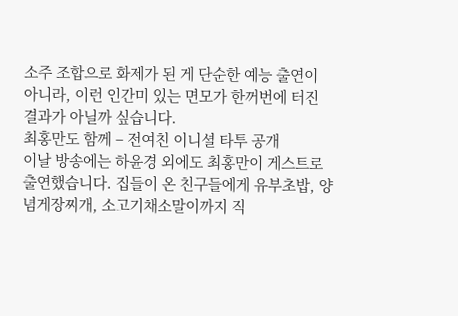소주 조합으로 화제가 된 게 단순한 예능 출연이 아니라, 이런 인간미 있는 면모가 한꺼번에 터진 결과가 아닐까 싶습니다.
최홍만도 함께 – 전여친 이니셜 타투 공개
이날 방송에는 하윤경 외에도 최홍만이 게스트로 출연했습니다. 집들이 온 친구들에게 유부초밥, 양념게장찌개, 소고기채소말이까지 직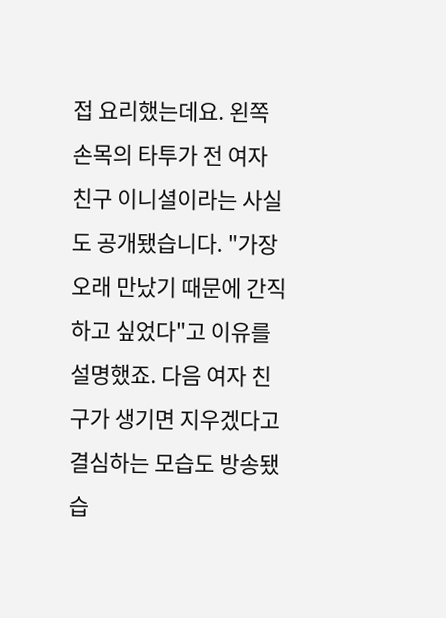접 요리했는데요. 왼쪽 손목의 타투가 전 여자 친구 이니셜이라는 사실도 공개됐습니다. "가장 오래 만났기 때문에 간직하고 싶었다"고 이유를 설명했죠. 다음 여자 친구가 생기면 지우겠다고 결심하는 모습도 방송됐습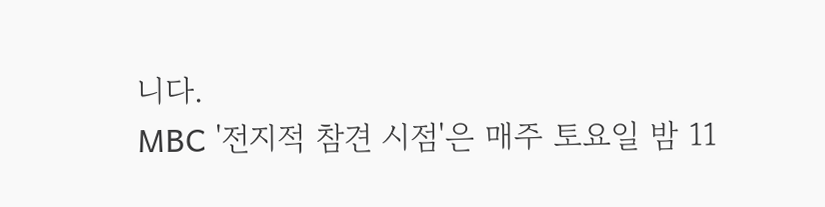니다.
MBC '전지적 참견 시점'은 매주 토요일 밤 11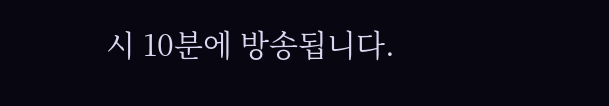시 10분에 방송됩니다.